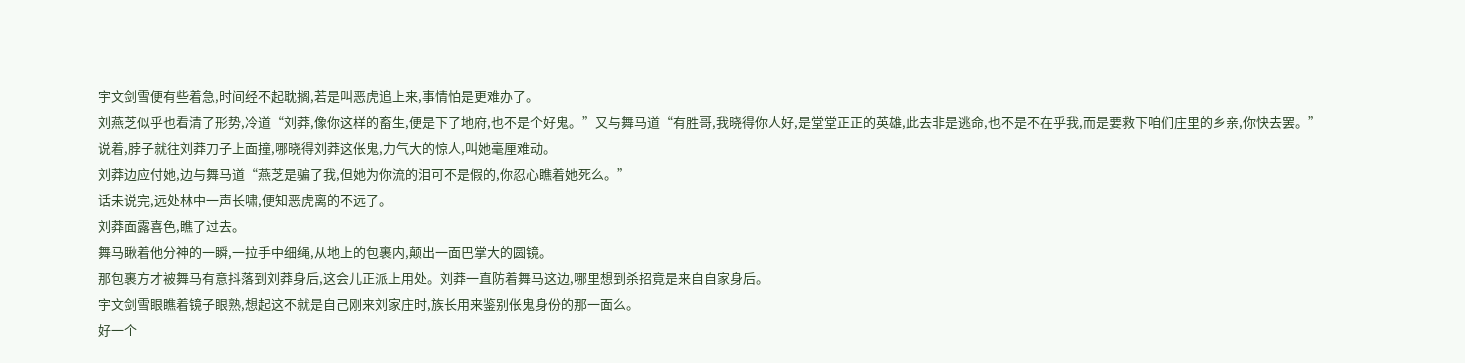宇文剑雪便有些着急,时间经不起耽搁,若是叫恶虎追上来,事情怕是更难办了。
刘燕芝似乎也看清了形势,冷道“刘莽,像你这样的畜生,便是下了地府,也不是个好鬼。”又与舞马道“有胜哥,我晓得你人好,是堂堂正正的英雄,此去非是逃命,也不是不在乎我,而是要救下咱们庄里的乡亲,你快去罢。”
说着,脖子就往刘莽刀子上面撞,哪晓得刘莽这伥鬼,力气大的惊人,叫她毫厘难动。
刘莽边应付她,边与舞马道“燕芝是骗了我,但她为你流的泪可不是假的,你忍心瞧着她死么。”
话未说完,远处林中一声长啸,便知恶虎离的不远了。
刘莽面露喜色,瞧了过去。
舞马瞅着他分神的一瞬,一拉手中细绳,从地上的包裹内,颠出一面巴掌大的圆镜。
那包裹方才被舞马有意抖落到刘莽身后,这会儿正派上用处。刘莽一直防着舞马这边,哪里想到杀招竟是来自自家身后。
宇文剑雪眼瞧着镜子眼熟,想起这不就是自己刚来刘家庄时,族长用来鉴别伥鬼身份的那一面么。
好一个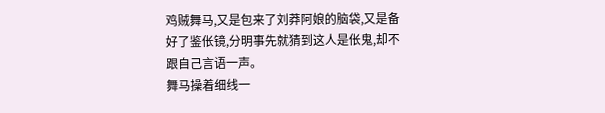鸡贼舞马,又是包来了刘莽阿娘的脑袋,又是备好了鉴伥镜,分明事先就猜到这人是伥鬼,却不跟自己言语一声。
舞马操着细线一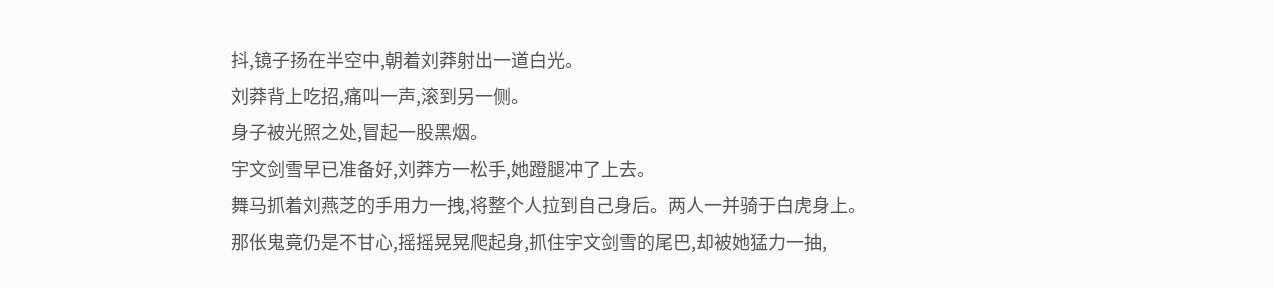抖,镜子扬在半空中,朝着刘莽射出一道白光。
刘莽背上吃招,痛叫一声,滚到另一侧。
身子被光照之处,冒起一股黑烟。
宇文剑雪早已准备好,刘莽方一松手,她蹬腿冲了上去。
舞马抓着刘燕芝的手用力一拽,将整个人拉到自己身后。两人一并骑于白虎身上。
那伥鬼竟仍是不甘心,摇摇晃晃爬起身,抓住宇文剑雪的尾巴,却被她猛力一抽,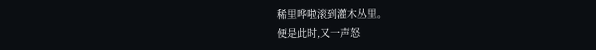稀里哗啦滚到灌木丛里。
便是此时,又一声怒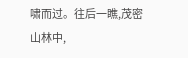啸而过。往后一瞧,茂密山林中,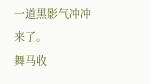一道黑影气冲冲来了。
舞马收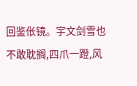回鉴伥镜。宇文剑雪也不敢耽搁,四爪一蹬,风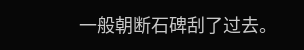一般朝断石碑刮了过去。